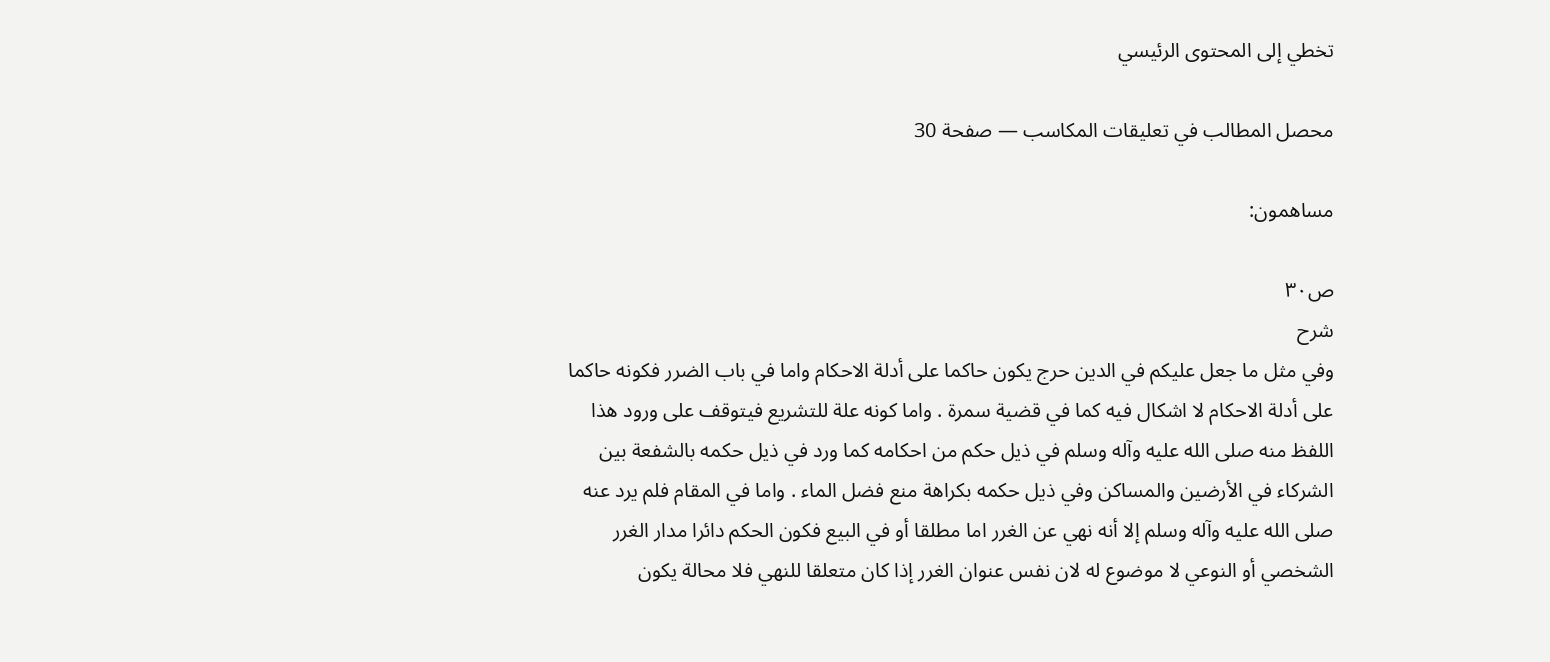تخطي إلى المحتوى الرئيسي

محصل المطالب في تعليقات المكاسب — صفحة 30

مساهمون:

ص٣٠
شرح
وفي مثل ما جعل عليكم في الدين حرج يكون حاكما على أدلة الاحكام واما في باب الضرر فكونه حاكما على أدلة الاحكام لا اشكال فيه كما في قضية سمرة . واما كونه علة للتشريع فيتوقف على ورود هذا اللفظ منه صلى الله عليه وآله وسلم في ذيل حكم من احكامه كما ورد في ذيل حكمه بالشفعة بين الشركاء في الأرضين والمساكن وفي ذيل حكمه بكراهة منع فضل الماء . واما في المقام فلم يرد عنه صلى الله عليه وآله وسلم إلا أنه نهي عن الغرر اما مطلقا أو في البيع فكون الحكم دائرا مدار الغرر الشخصي أو النوعي لا موضوع له لان نفس عنوان الغرر إذا كان متعلقا للنهي فلا محالة يكون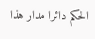الحكم دائرا مدار هذا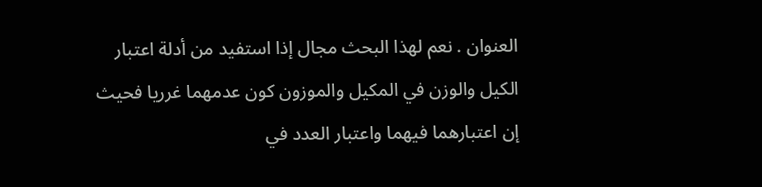العنوان . نعم لهذا البحث مجال إذا استفيد من أدلة اعتبار الكيل والوزن في المكيل والموزون كون عدمهما غرريا فحيث إن اعتبارهما فيهما واعتبار العدد في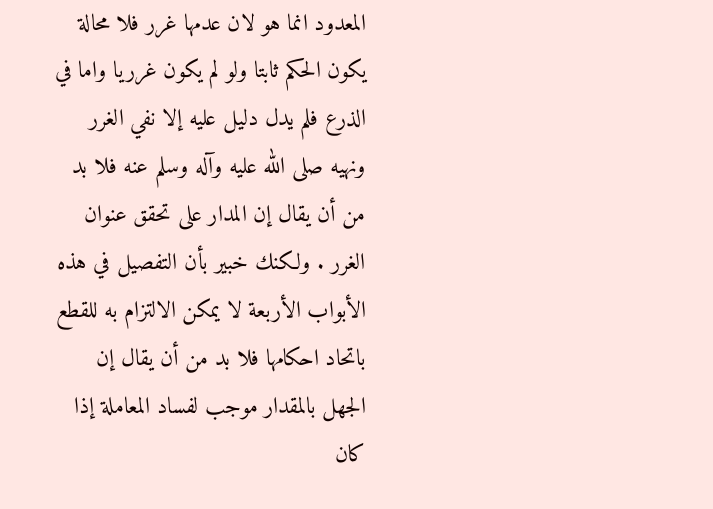المعدود انما هو لان عدمها غرر فلا محالة يكون الحكم ثابتا ولو لم يكون غرريا واما في الذرع فلم يدل دليل عليه إلا نفي الغرر ونهيه صلى الله عليه وآله وسلم عنه فلا بد من أن يقال إن المدار على تحقق عنوان الغرر . ولكنك خبير بأن التفصيل في هذه الأبواب الأربعة لا يمكن الالتزام به للقطع باتحاد احكامها فلا بد من أن يقال إن الجهل بالمقدار موجب لفساد المعاملة إذا كان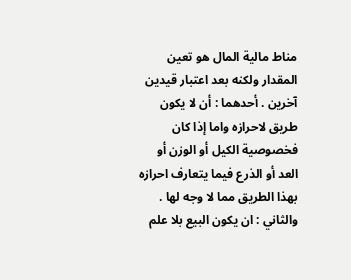مناط مالية المال هو تعين المقدار ولكنه بعد اعتبار قيدين آخرين . أحدهما : أن لا يكون طريق لاحرازه واما إذا كان فخصوصية الكيل أو الوزن أو العد أو الذرع فيما يتعارف احرازه بهذا الطريق مما لا وجه لها . والثاني : ان يكون البيع بلا علم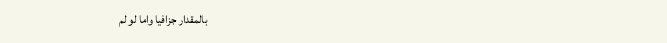بالمقدار جزافيا واما لو لم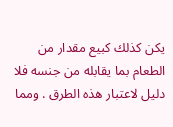يكن كذلك كبيع مقدار من الطعام بما يقابله من جنسه فلا دليل لاعتبار هذه الطرق . ومما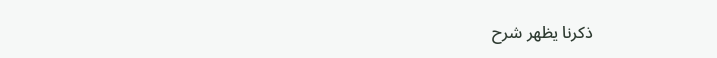ذكرنا يظهر شرح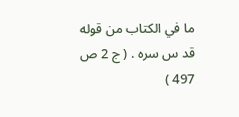ما في الكتاب من قوله قد س سره . ( ج 2 ص 497 )